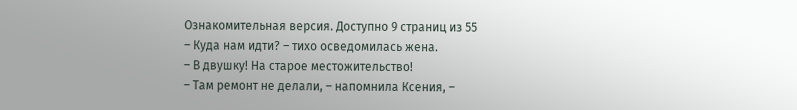Ознакомительная версия. Доступно 9 страниц из 55
– Куда нам идти? – тихо осведомилась жена.
– В двушку! На старое местожительство!
– Там ремонт не делали, – напомнила Ксения, –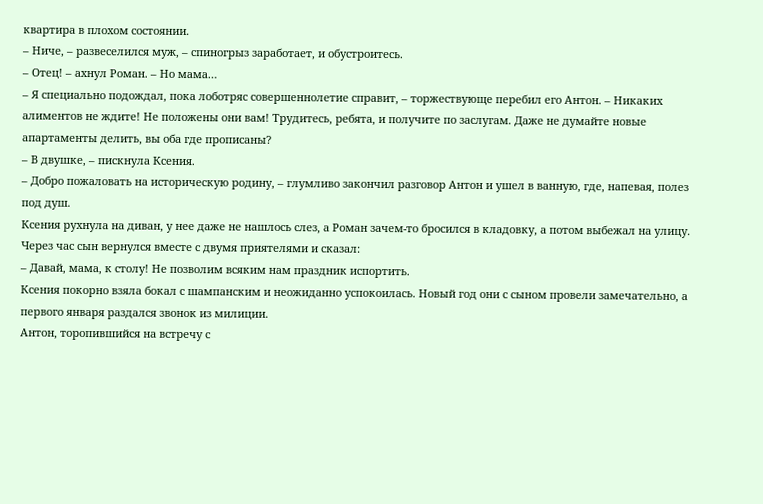квартира в плохом состоянии.
– Ниче, – развеселился муж, – спиногрыз заработает, и обустроитесь.
– Отец! – ахнул Роман. – Но мама…
– Я специально подождал, пока лоботряс совершеннолетие справит, – торжествующе перебил его Антон. – Никаких алиментов не ждите! Не положены они вам! Трудитесь, ребята, и получите по заслугам. Даже не думайте новые апартаменты делить, вы оба где прописаны?
– В двушке, – пискнула Ксения.
– Добро пожаловать на историческую родину, – глумливо закончил разговор Антон и ушел в ванную, где, напевая, полез под душ.
Ксения рухнула на диван, у нее даже не нашлось слез, а Роман зачем-то бросился в кладовку, а потом выбежал на улицу.
Через час сын вернулся вместе с двумя приятелями и сказал:
– Давай, мама, к столу! Не позволим всяким нам праздник испортить.
Ксения покорно взяла бокал с шампанским и неожиданно успокоилась. Новый год они с сыном провели замечательно, а первого января раздался звонок из милиции.
Антон, торопившийся на встречу с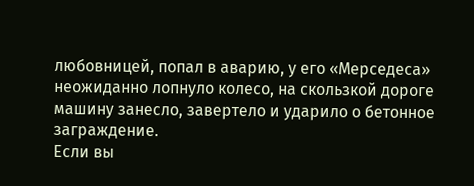любовницей, попал в аварию, у его «Мерседеса» неожиданно лопнуло колесо, на скользкой дороге машину занесло, завертело и ударило о бетонное заграждение.
Если вы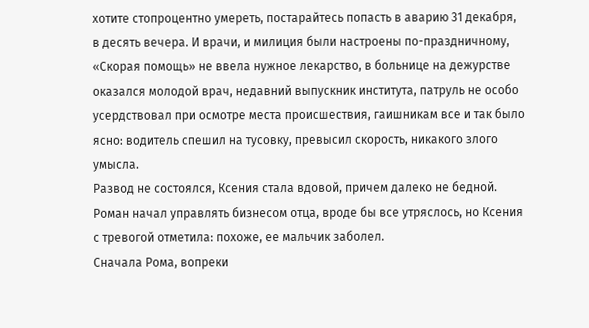хотите стопроцентно умереть, постарайтесь попасть в аварию 31 декабря, в десять вечера. И врачи, и милиция были настроены по-праздничному, «Скорая помощь» не ввела нужное лекарство, в больнице на дежурстве оказался молодой врач, недавний выпускник института, патруль не особо усердствовал при осмотре места происшествия, гаишникам все и так было ясно: водитель спешил на тусовку, превысил скорость, никакого злого умысла.
Развод не состоялся, Ксения стала вдовой, причем далеко не бедной. Роман начал управлять бизнесом отца, вроде бы все утряслось, но Ксения с тревогой отметила: похоже, ее мальчик заболел.
Сначала Рома, вопреки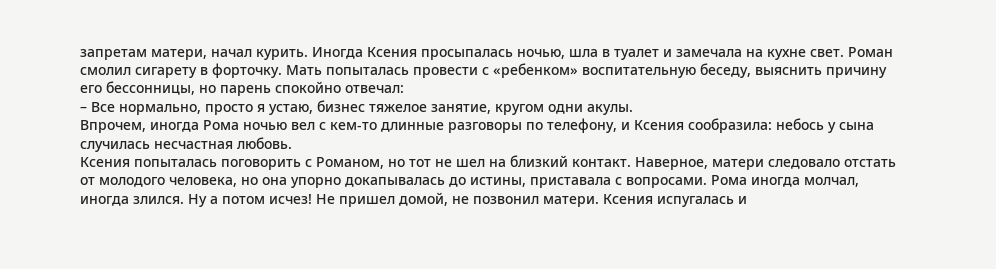запретам матери, начал курить. Иногда Ксения просыпалась ночью, шла в туалет и замечала на кухне свет. Роман смолил сигарету в форточку. Мать попыталась провести с «ребенком» воспитательную беседу, выяснить причину его бессонницы, но парень спокойно отвечал:
– Все нормально, просто я устаю, бизнес тяжелое занятие, кругом одни акулы.
Впрочем, иногда Рома ночью вел с кем-то длинные разговоры по телефону, и Ксения сообразила: небось у сына случилась несчастная любовь.
Ксения попыталась поговорить с Романом, но тот не шел на близкий контакт. Наверное, матери следовало отстать от молодого человека, но она упорно докапывалась до истины, приставала с вопросами. Рома иногда молчал, иногда злился. Ну а потом исчез! Не пришел домой, не позвонил матери. Ксения испугалась и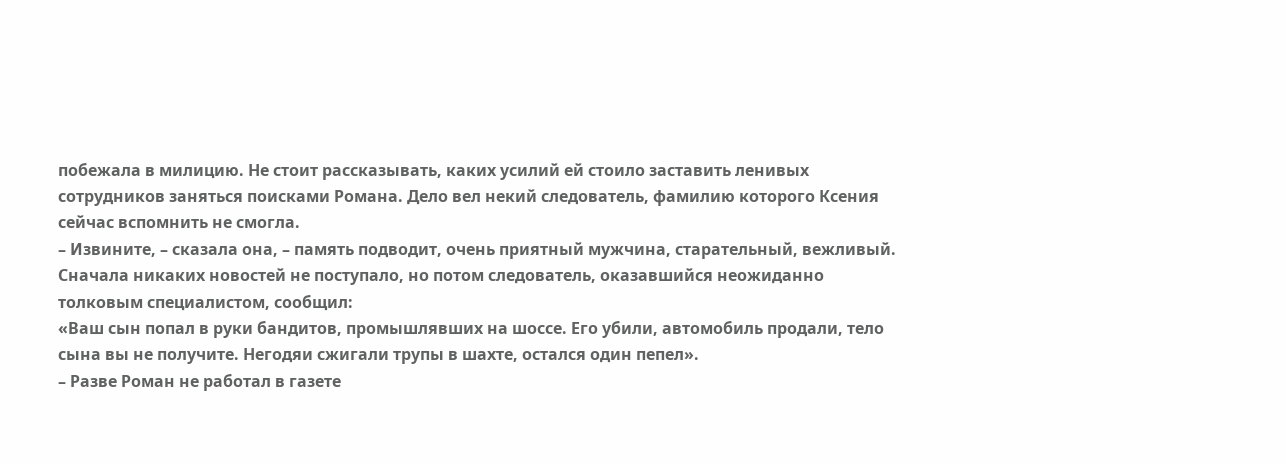побежала в милицию. Не стоит рассказывать, каких усилий ей стоило заставить ленивых сотрудников заняться поисками Романа. Дело вел некий следователь, фамилию которого Ксения сейчас вспомнить не смогла.
– Извините, – сказала она, – память подводит, очень приятный мужчина, старательный, вежливый.
Сначала никаких новостей не поступало, но потом следователь, оказавшийся неожиданно толковым специалистом, сообщил:
«Ваш сын попал в руки бандитов, промышлявших на шоссе. Его убили, автомобиль продали, тело сына вы не получите. Негодяи сжигали трупы в шахте, остался один пепел».
– Разве Роман не работал в газете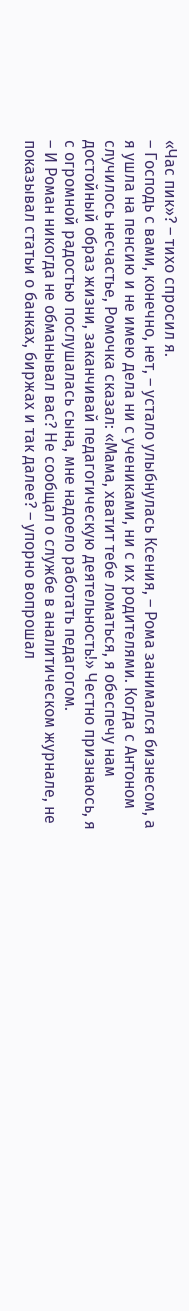«Час пик»? – тихо спросил я.
– Господь с вами, конечно, нет, – устало улыбнулась Ксения, – Рома занимался бизнесом, а я ушла на пенсию и не имею дела ни с учениками, ни с их родителями. Когда с Антоном случилось несчастье, Ромочка сказал: «Мама, хватит тебе ломаться, я обеспечу нам достойный образ жизни, заканчивай педагогическую деятельность!» Честно признаюсь, я с огромной радостью послушалась сына, мне надоело работать педагогом.
– И Роман никогда не обманывал вас? Не сообщал о службе в аналитическом журнале, не показывал статьи о банках, биржах и так далее? – упорно вопрошал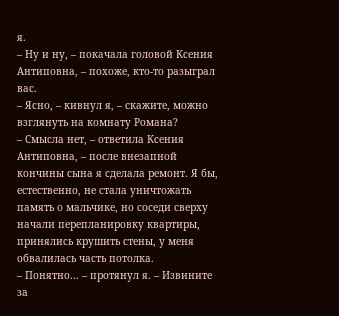я.
– Ну и ну, – покачала головой Ксения Антиповна, – похоже, кто-то разыграл вас.
– Ясно, – кивнул я, – скажите, можно взглянуть на комнату Романа?
– Смысла нет, – ответила Ксения Антиповна, – после внезапной кончины сына я сделала ремонт. Я бы, естественно, не стала уничтожать память о мальчике, но соседи сверху начали перепланировку квартиры, принялись крушить стены, у меня обвалилась часть потолка.
– Понятно… – протянул я. – Извините за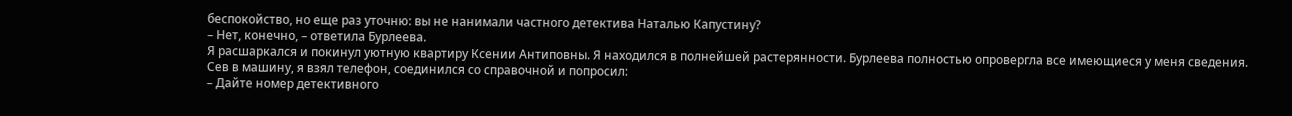беспокойство, но еще раз уточню: вы не нанимали частного детектива Наталью Капустину?
– Нет, конечно, – ответила Бурлеева.
Я расшаркался и покинул уютную квартиру Ксении Антиповны. Я находился в полнейшей растерянности. Бурлеева полностью опровергла все имеющиеся у меня сведения.
Сев в машину, я взял телефон, соединился со справочной и попросил:
– Дайте номер детективного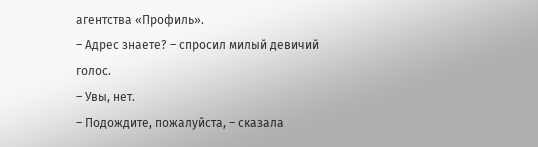агентства «Профиль».
– Адрес знаете? – спросил милый девичий голос.
– Увы, нет.
– Подождите, пожалуйста, – сказала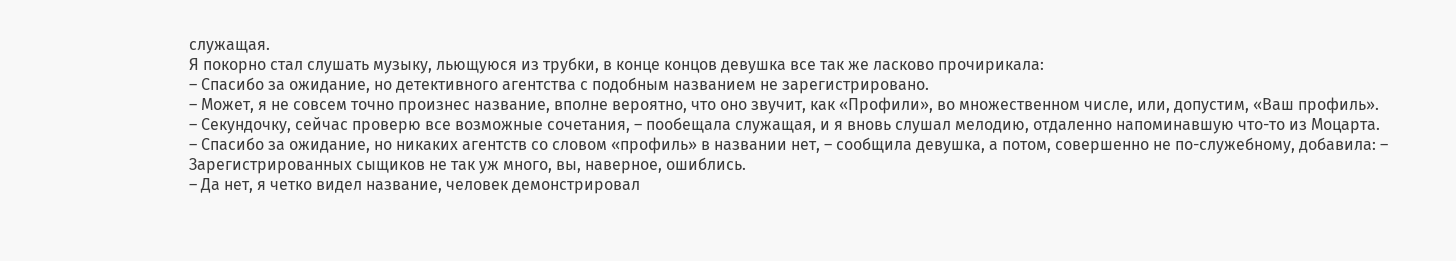служащая.
Я покорно стал слушать музыку, льющуюся из трубки, в конце концов девушка все так же ласково прочирикала:
– Спасибо за ожидание, но детективного агентства с подобным названием не зарегистрировано.
– Может, я не совсем точно произнес название, вполне вероятно, что оно звучит, как «Профили», во множественном числе, или, допустим, «Ваш профиль».
– Секундочку, сейчас проверю все возможные сочетания, – пообещала служащая, и я вновь слушал мелодию, отдаленно напоминавшую что-то из Моцарта.
– Спасибо за ожидание, но никаких агентств со словом «профиль» в названии нет, – сообщила девушка, а потом, совершенно не по-служебному, добавила: – Зарегистрированных сыщиков не так уж много, вы, наверное, ошиблись.
– Да нет, я четко видел название, человек демонстрировал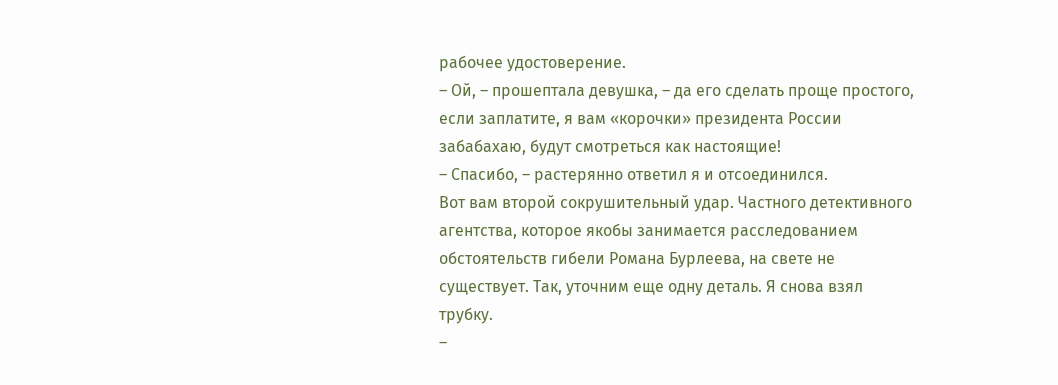рабочее удостоверение.
– Ой, – прошептала девушка, – да его сделать проще простого, если заплатите, я вам «корочки» президента России забабахаю, будут смотреться как настоящие!
– Спасибо, – растерянно ответил я и отсоединился.
Вот вам второй сокрушительный удар. Частного детективного агентства, которое якобы занимается расследованием обстоятельств гибели Романа Бурлеева, на свете не существует. Так, уточним еще одну деталь. Я снова взял трубку.
–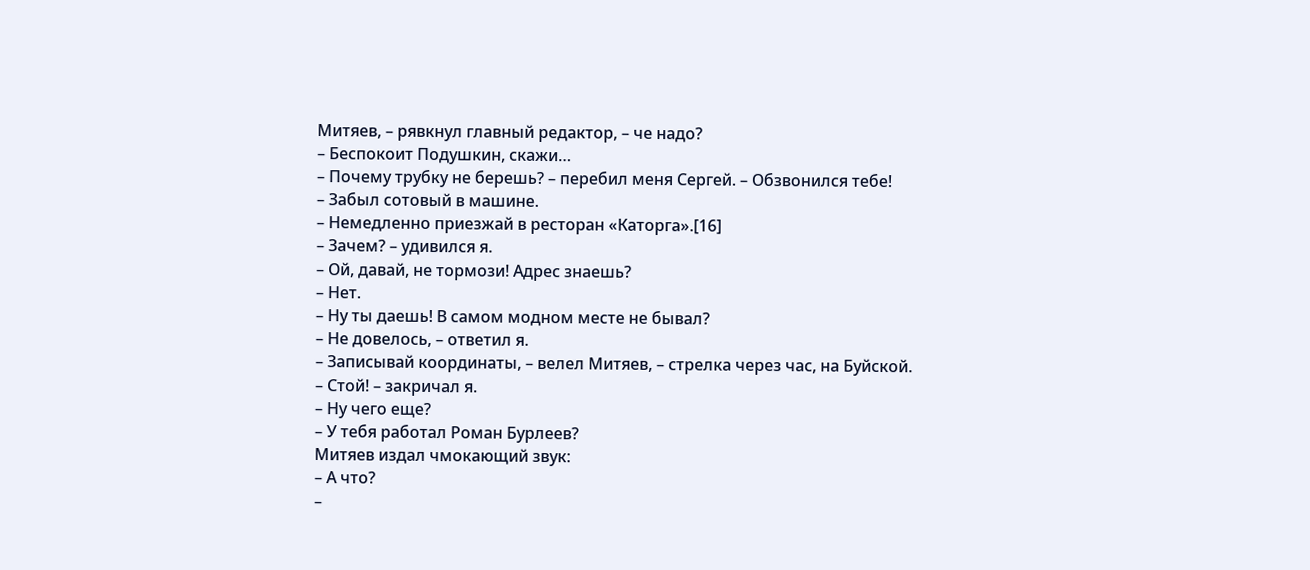Митяев, – рявкнул главный редактор, – че надо?
– Беспокоит Подушкин, скажи…
– Почему трубку не берешь? – перебил меня Сергей. – Обзвонился тебе!
– Забыл сотовый в машине.
– Немедленно приезжай в ресторан «Каторга».[16]
– Зачем? – удивился я.
– Ой, давай, не тормози! Адрес знаешь?
– Нет.
– Ну ты даешь! В самом модном месте не бывал?
– Не довелось, – ответил я.
– Записывай координаты, – велел Митяев, – стрелка через час, на Буйской.
– Стой! – закричал я.
– Ну чего еще?
– У тебя работал Роман Бурлеев?
Митяев издал чмокающий звук:
– А что?
–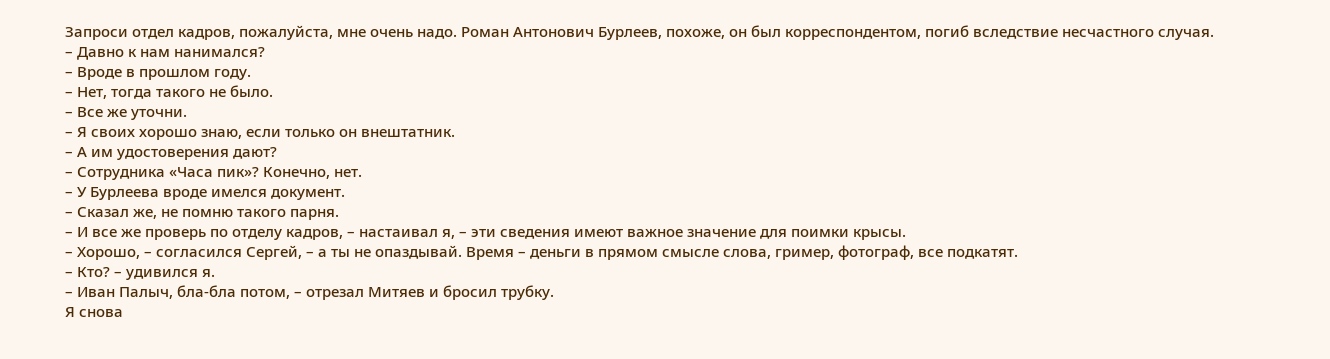Запроси отдел кадров, пожалуйста, мне очень надо. Роман Антонович Бурлеев, похоже, он был корреспондентом, погиб вследствие несчастного случая.
– Давно к нам нанимался?
– Вроде в прошлом году.
– Нет, тогда такого не было.
– Все же уточни.
– Я своих хорошо знаю, если только он внештатник.
– А им удостоверения дают?
– Сотрудника «Часа пик»? Конечно, нет.
– У Бурлеева вроде имелся документ.
– Сказал же, не помню такого парня.
– И все же проверь по отделу кадров, – настаивал я, – эти сведения имеют важное значение для поимки крысы.
– Хорошо, – согласился Сергей, – а ты не опаздывай. Время – деньги в прямом смысле слова, гример, фотограф, все подкатят.
– Кто? – удивился я.
– Иван Палыч, бла-бла потом, – отрезал Митяев и бросил трубку.
Я снова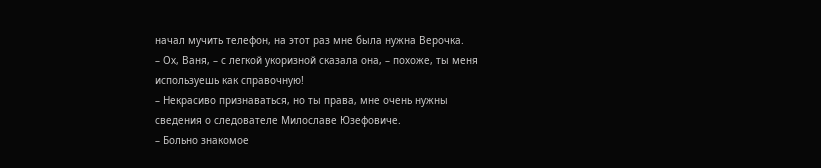начал мучить телефон, на этот раз мне была нужна Верочка.
– Ох, Ваня, – с легкой укоризной сказала она, – похоже, ты меня используешь как справочную!
– Некрасиво признаваться, но ты права, мне очень нужны сведения о следователе Милославе Юзефовиче.
– Больно знакомое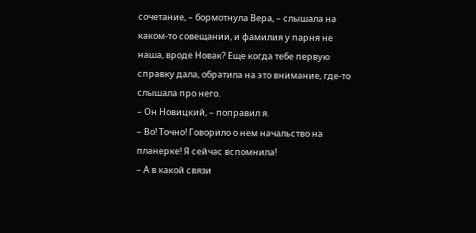сочетание, – бормотнула Вера, – слышала на каком-то совещании, и фамилия у парня не наша, вроде Новак? Еще когда тебе первую справку дала, обратила на это внимание, где-то слышала про него.
– Он Новицкий, – поправил я.
– Во! Точно! Говорило о нем начальство на планерке! Я сейчас вспомнила!
– А в какой связи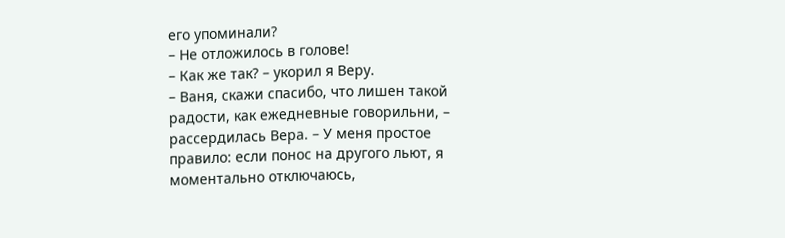его упоминали?
– Не отложилось в голове!
– Как же так? – укорил я Веру.
– Ваня, скажи спасибо, что лишен такой радости, как ежедневные говорильни, – рассердилась Вера. – У меня простое правило: если понос на другого льют, я моментально отключаюсь,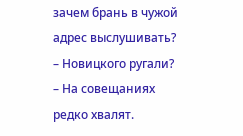зачем брань в чужой адрес выслушивать?
– Новицкого ругали?
– На совещаниях редко хвалят.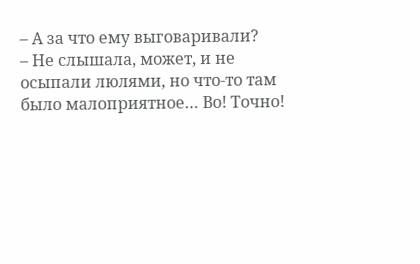– А за что ему выговаривали?
– Не слышала, может, и не осыпали люлями, но что-то там было малоприятное… Во! Точно!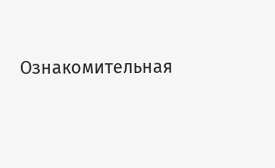Ознакомительная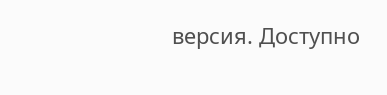версия. Доступно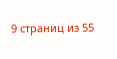9 страниц из 55